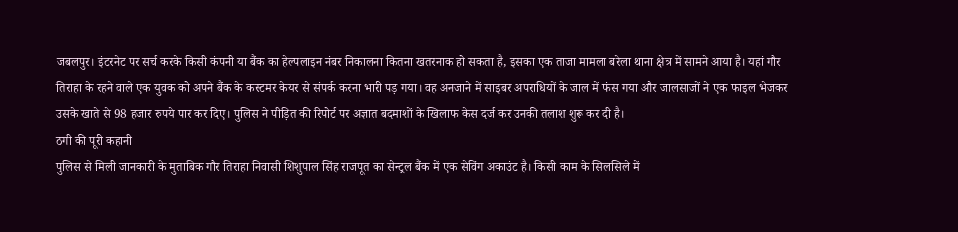जबलपुर। इंटरनेट पर सर्च करके किसी कंपनी या बैंक का हेल्पलाइन नंबर निकालना कितना खतरनाक हो सकता है, इसका एक ताजा मामला बरेला थाना क्षेत्र में सामने आया है। यहां गौर तिराहा के रहने वाले एक युवक को अपने बैंक के कस्टमर केयर से संपर्क करना भारी पड़ गया। वह अनजाने में साइबर अपराधियों के जाल में फंस गया और जालसाजों ने एक फाइल भेजकर उसके खाते से 98 हजार रुपये पार कर दिए। पुलिस ने पीड़ित की रिपोर्ट पर अज्ञात बदमाशों के खिलाफ केस दर्ज कर उनकी तलाश शुरू कर दी है।
ठगी की पूरी कहानी
पुलिस से मिली जानकारी के मुताबिक गौर तिराहा निवासी शिशुपाल सिंह राजपूत का सेन्ट्रल बैंक में एक सेविंग अकाउंट है। किसी काम के सिलसिले में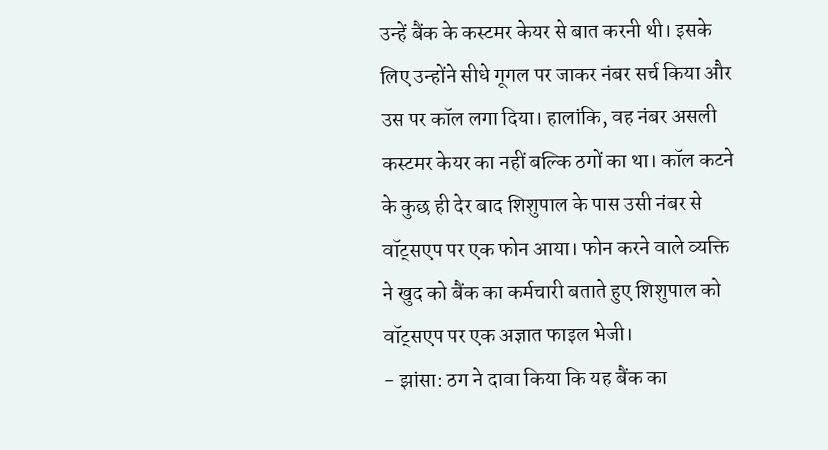उन्हें बैंक के कस्टमर केयर से बात करनी थी। इसके लिए उन्होंने सीधे गूगल पर जाकर नंबर सर्च किया और उस पर कॉल लगा दिया। हालांकि, वह नंबर असली कस्टमर केयर का नहीं बल्कि ठगों का था। कॉल कटने के कुछ ही देर बाद शिशुपाल के पास उसी नंबर से वॉट्सएप पर एक फोन आया। फोन करने वाले व्यक्ति ने खुद को बैंक का कर्मचारी बताते हुए शिशुपाल को वॉट्सएप पर एक अज्ञात फाइल भेजी।
- झांसा: ठग ने दावा किया कि यह बैंक का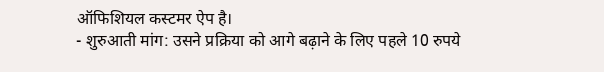ऑफिशियल कस्टमर ऐप है।
- शुरुआती मांग: उसने प्रक्रिया को आगे बढ़ाने के लिए पहले 10 रुपये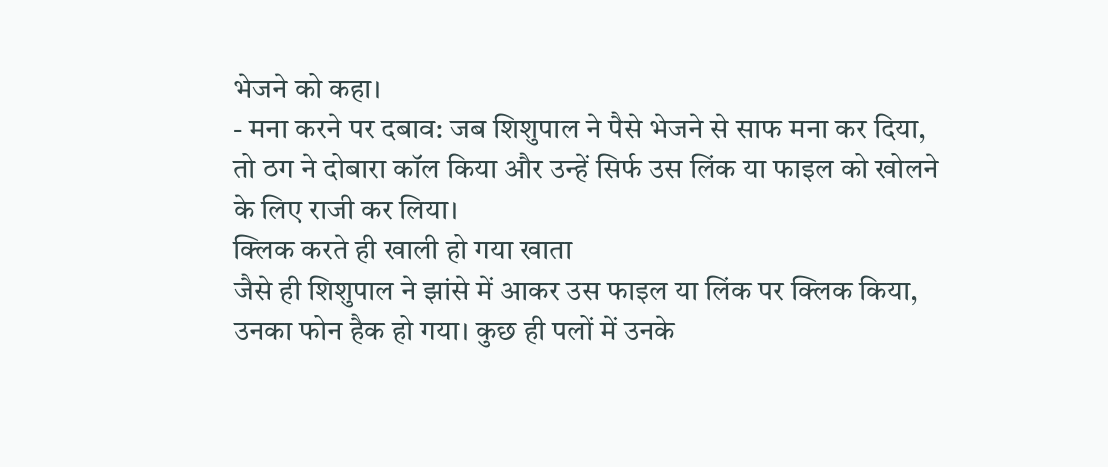भेजने को कहा।
- मना करने पर दबाव: जब शिशुपाल ने पैसे भेजने से साफ मना कर दिया, तो ठग ने दोबारा कॉल किया और उन्हें सिर्फ उस लिंक या फाइल को खोलने के लिए राजी कर लिया।
क्लिक करते ही खाली हो गया खाता
जैसे ही शिशुपाल ने झांसे में आकर उस फाइल या लिंक पर क्लिक किया, उनका फोन हैक हो गया। कुछ ही पलों में उनके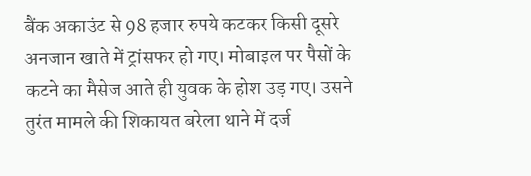बैंक अकाउंट से 98 हजार रुपये कटकर किसी दूसरे अनजान खाते में ट्रांसफर हो गए। मोबाइल पर पैसों के कटने का मैसेज आते ही युवक के होश उड़ गए। उसने तुरंत मामले की शिकायत बरेला थाने में दर्ज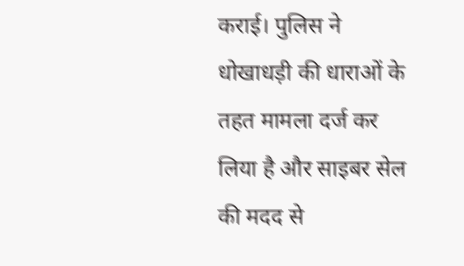कराई। पुलिस ने धोखाधड़ी की धाराओं के तहत मामला दर्ज कर लिया है और साइबर सेल की मदद से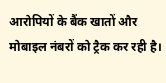आरोपियों के बैंक खातों और मोबाइल नंबरों को ट्रैक कर रही है।